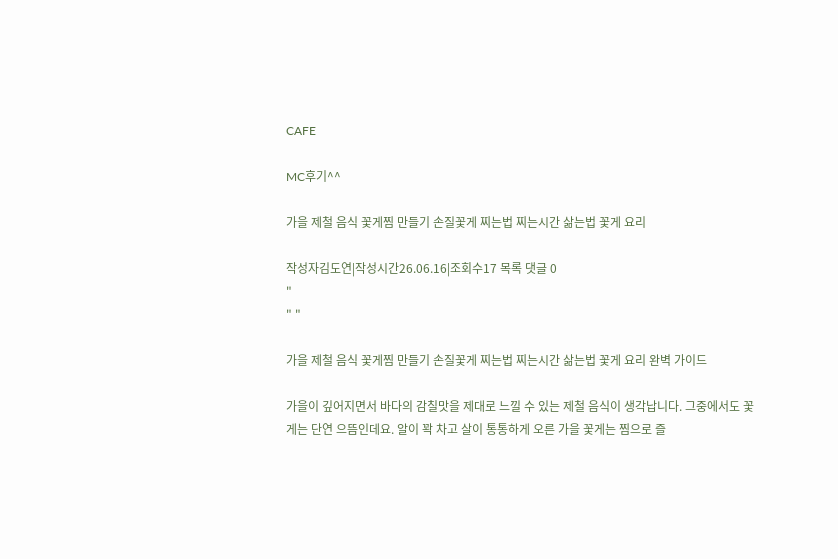CAFE

MC후기^^

가을 제철 음식 꽃게찜 만들기 손질꽃게 찌는법 찌는시간 삶는법 꽃게 요리

작성자김도연|작성시간26.06.16|조회수17 목록 댓글 0
"
" "

가을 제철 음식 꽃게찜 만들기 손질꽃게 찌는법 찌는시간 삶는법 꽃게 요리 완벽 가이드

가을이 깊어지면서 바다의 감칠맛을 제대로 느낄 수 있는 제철 음식이 생각납니다. 그중에서도 꽃게는 단연 으뜸인데요. 알이 꽉 차고 살이 통통하게 오른 가을 꽃게는 찜으로 즐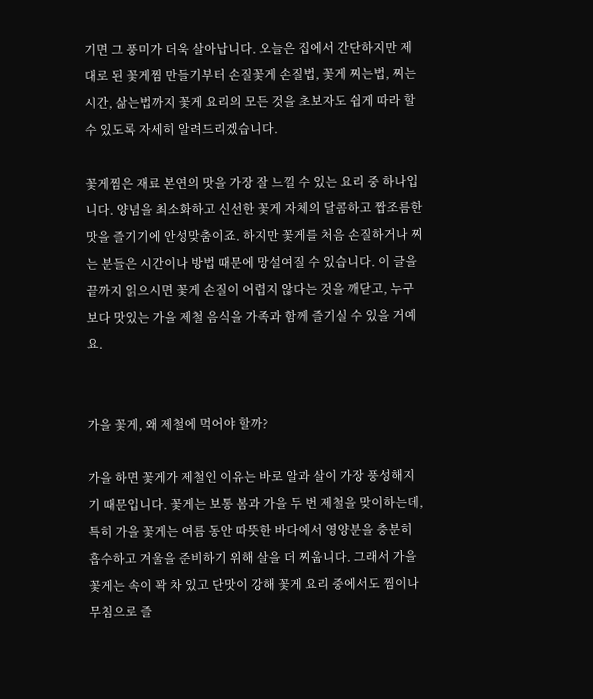기면 그 풍미가 더욱 살아납니다. 오늘은 집에서 간단하지만 제대로 된 꽃게찜 만들기부터 손질꽃게 손질법, 꽃게 찌는법, 찌는시간, 삶는법까지 꽃게 요리의 모든 것을 초보자도 쉽게 따라 할 수 있도록 자세히 알려드리겠습니다.

꽃게찜은 재료 본연의 맛을 가장 잘 느낄 수 있는 요리 중 하나입니다. 양념을 최소화하고 신선한 꽃게 자체의 달콤하고 짭조름한 맛을 즐기기에 안성맞춤이죠. 하지만 꽃게를 처음 손질하거나 찌는 분들은 시간이나 방법 때문에 망설여질 수 있습니다. 이 글을 끝까지 읽으시면 꽃게 손질이 어렵지 않다는 것을 깨닫고, 누구보다 맛있는 가을 제철 음식을 가족과 함께 즐기실 수 있을 거예요.


가을 꽃게, 왜 제철에 먹어야 할까?

가을 하면 꽃게가 제철인 이유는 바로 알과 살이 가장 풍성해지기 때문입니다. 꽃게는 보통 봄과 가을 두 번 제철을 맞이하는데, 특히 가을 꽃게는 여름 동안 따뜻한 바다에서 영양분을 충분히 흡수하고 겨울을 준비하기 위해 살을 더 찌웁니다. 그래서 가을 꽃게는 속이 꽉 차 있고 단맛이 강해 꽃게 요리 중에서도 찜이나 무침으로 즐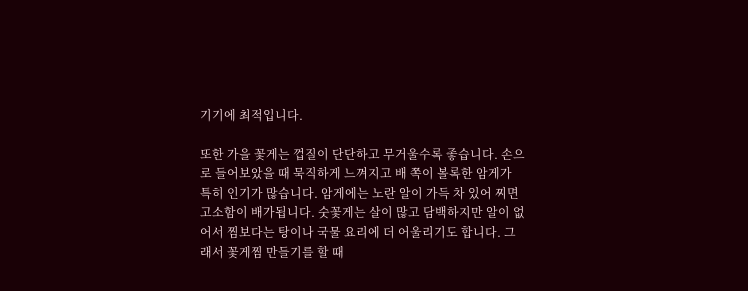기기에 최적입니다.

또한 가을 꽃게는 껍질이 단단하고 무거울수록 좋습니다. 손으로 들어보았을 때 묵직하게 느껴지고 배 쪽이 볼록한 암게가 특히 인기가 많습니다. 암게에는 노란 알이 가득 차 있어 찌면 고소함이 배가됩니다. 숫꽃게는 살이 많고 담백하지만 알이 없어서 찜보다는 탕이나 국물 요리에 더 어울리기도 합니다. 그래서 꽃게찜 만들기를 할 때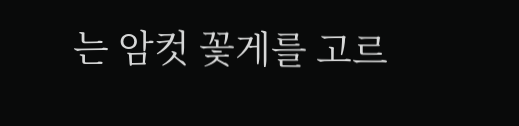는 암컷 꽃게를 고르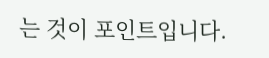는 것이 포인트입니다.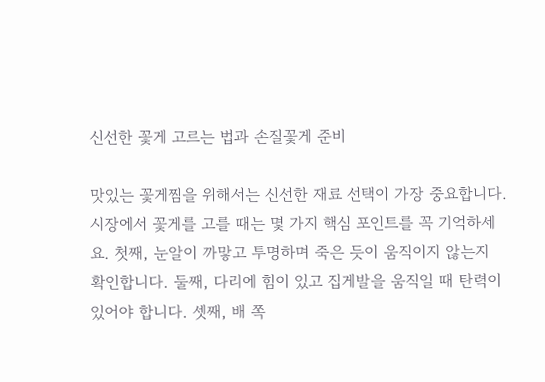신선한 꽃게 고르는 법과 손질꽃게 준비

맛있는 꽃게찜을 위해서는 신선한 재료 선택이 가장 중요합니다. 시장에서 꽃게를 고를 때는 몇 가지 핵심 포인트를 꼭 기억하세요. 첫째, 눈알이 까맣고 투명하며 죽은 듯이 움직이지 않는지 확인합니다. 둘째, 다리에 힘이 있고 집게발을 움직일 때 탄력이 있어야 합니다. 셋째, 배 쪽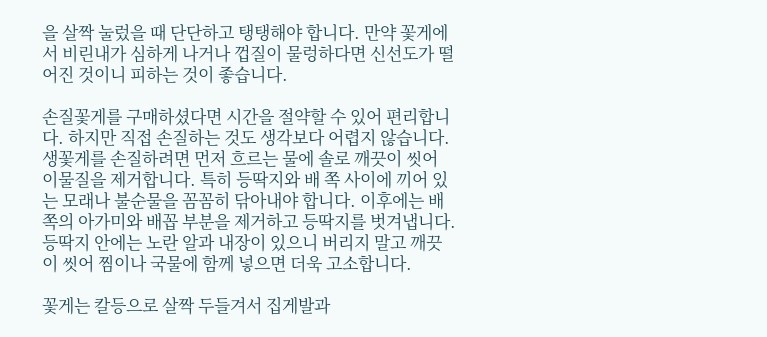을 살짝 눌렀을 때 단단하고 탱탱해야 합니다. 만약 꽃게에서 비린내가 심하게 나거나 껍질이 물렁하다면 신선도가 떨어진 것이니 피하는 것이 좋습니다.

손질꽃게를 구매하셨다면 시간을 절약할 수 있어 편리합니다. 하지만 직접 손질하는 것도 생각보다 어렵지 않습니다. 생꽃게를 손질하려면 먼저 흐르는 물에 솔로 깨끗이 씻어 이물질을 제거합니다. 특히 등딱지와 배 쪽 사이에 끼어 있는 모래나 불순물을 꼼꼼히 닦아내야 합니다. 이후에는 배 쪽의 아가미와 배꼽 부분을 제거하고 등딱지를 벗겨냅니다. 등딱지 안에는 노란 알과 내장이 있으니 버리지 말고 깨끗이 씻어 찜이나 국물에 함께 넣으면 더욱 고소합니다.

꽃게는 칼등으로 살짝 두들겨서 집게발과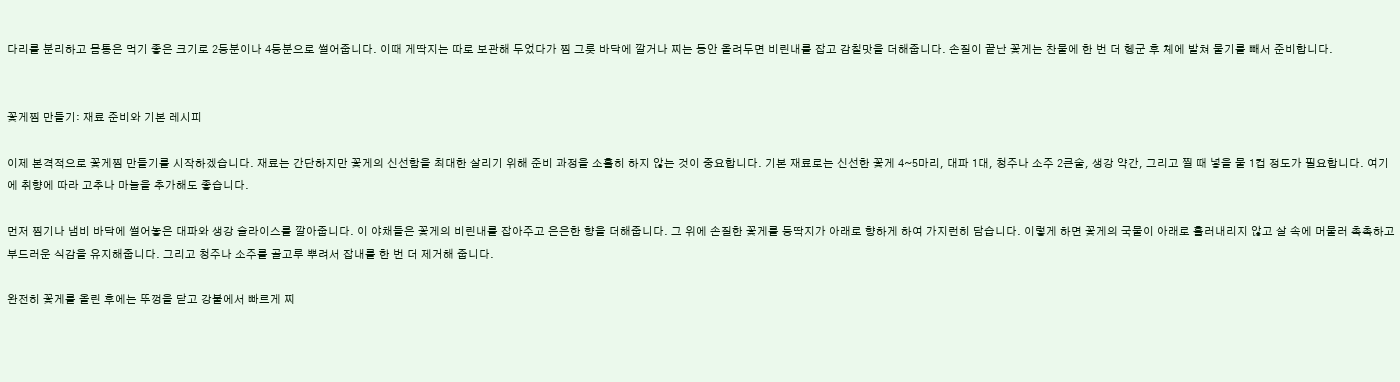다리를 분리하고 몸통은 먹기 좋은 크기로 2등분이나 4등분으로 썰어줍니다. 이때 게딱지는 따로 보관해 두었다가 찜 그릇 바닥에 깔거나 찌는 동안 올려두면 비린내를 잡고 감칠맛을 더해줍니다. 손질이 끝난 꽃게는 찬물에 한 번 더 헹군 후 체에 밭쳐 물기를 빼서 준비합니다.


꽃게찜 만들기: 재료 준비와 기본 레시피

이제 본격적으로 꽃게찜 만들기를 시작하겠습니다. 재료는 간단하지만 꽃게의 신선함을 최대한 살리기 위해 준비 과정을 소홀히 하지 않는 것이 중요합니다. 기본 재료로는 신선한 꽃게 4~5마리, 대파 1대, 청주나 소주 2큰술, 생강 약간, 그리고 찔 때 넣을 물 1컵 정도가 필요합니다. 여기에 취향에 따라 고추나 마늘을 추가해도 좋습니다.

먼저 찜기나 냄비 바닥에 썰어놓은 대파와 생강 슬라이스를 깔아줍니다. 이 야채들은 꽃게의 비린내를 잡아주고 은은한 향을 더해줍니다. 그 위에 손질한 꽃게를 등딱지가 아래로 향하게 하여 가지런히 담습니다. 이렇게 하면 꽃게의 국물이 아래로 흘러내리지 않고 살 속에 머물러 촉촉하고 부드러운 식감을 유지해줍니다. 그리고 청주나 소주를 골고루 뿌려서 잡내를 한 번 더 제거해 줍니다.

완전히 꽃게를 올린 후에는 뚜껑을 닫고 강불에서 빠르게 찌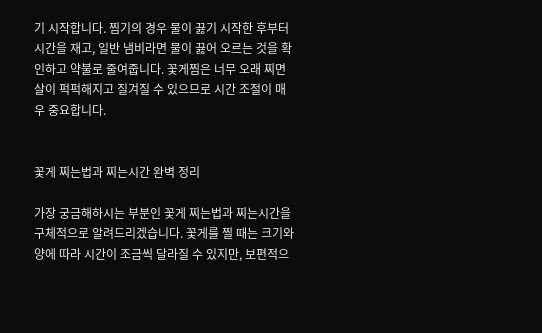기 시작합니다. 찜기의 경우 물이 끓기 시작한 후부터 시간을 재고, 일반 냄비라면 물이 끓어 오르는 것을 확인하고 약불로 줄여줍니다. 꽃게찜은 너무 오래 찌면 살이 퍽퍽해지고 질겨질 수 있으므로 시간 조절이 매우 중요합니다.


꽃게 찌는법과 찌는시간 완벽 정리

가장 궁금해하시는 부분인 꽃게 찌는법과 찌는시간을 구체적으로 알려드리겠습니다. 꽃게를 찔 때는 크기와 양에 따라 시간이 조금씩 달라질 수 있지만, 보편적으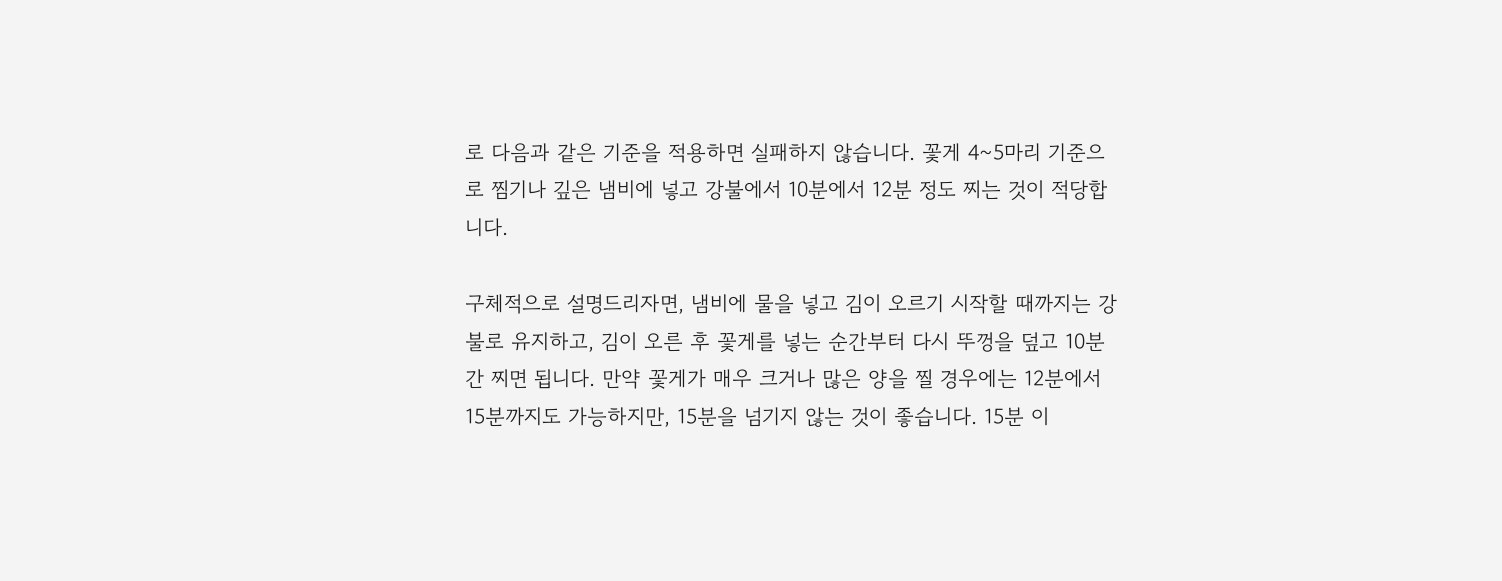로 다음과 같은 기준을 적용하면 실패하지 않습니다. 꽃게 4~5마리 기준으로 찜기나 깊은 냄비에 넣고 강불에서 10분에서 12분 정도 찌는 것이 적당합니다.

구체적으로 설명드리자면, 냄비에 물을 넣고 김이 오르기 시작할 때까지는 강불로 유지하고, 김이 오른 후 꽃게를 넣는 순간부터 다시 뚜껑을 덮고 10분간 찌면 됩니다. 만약 꽃게가 매우 크거나 많은 양을 찔 경우에는 12분에서 15분까지도 가능하지만, 15분을 넘기지 않는 것이 좋습니다. 15분 이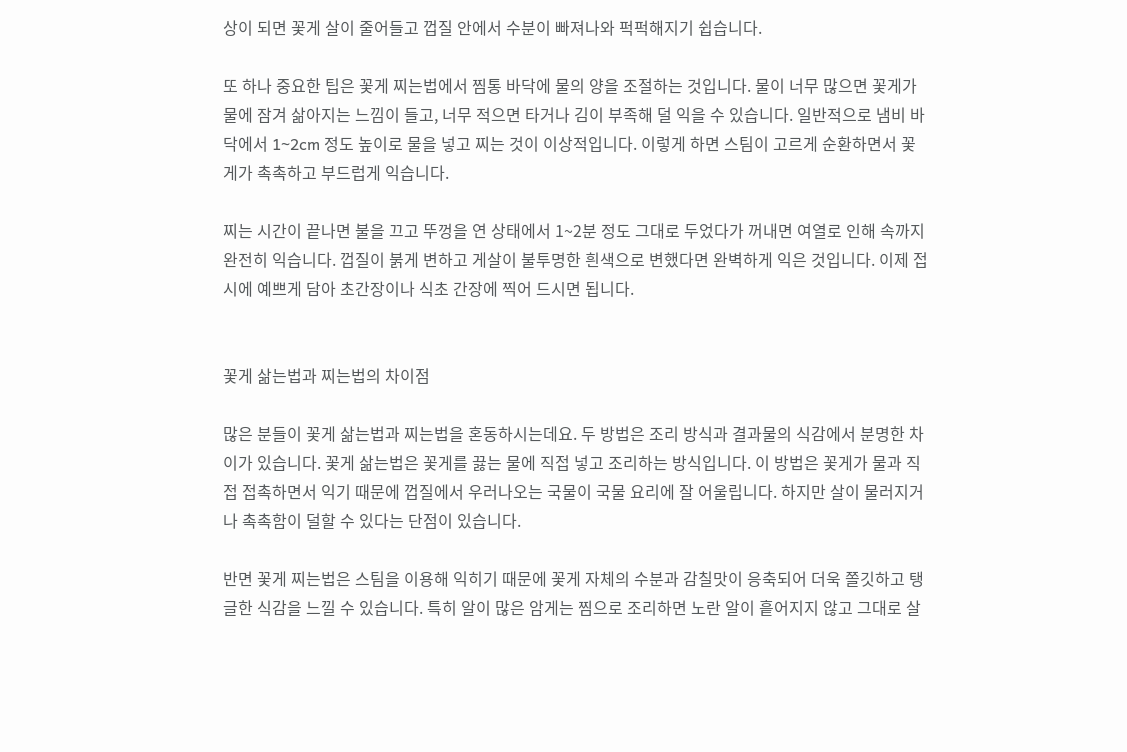상이 되면 꽃게 살이 줄어들고 껍질 안에서 수분이 빠져나와 퍽퍽해지기 쉽습니다.

또 하나 중요한 팁은 꽃게 찌는법에서 찜통 바닥에 물의 양을 조절하는 것입니다. 물이 너무 많으면 꽃게가 물에 잠겨 삶아지는 느낌이 들고, 너무 적으면 타거나 김이 부족해 덜 익을 수 있습니다. 일반적으로 냄비 바닥에서 1~2cm 정도 높이로 물을 넣고 찌는 것이 이상적입니다. 이렇게 하면 스팀이 고르게 순환하면서 꽃게가 촉촉하고 부드럽게 익습니다.

찌는 시간이 끝나면 불을 끄고 뚜껑을 연 상태에서 1~2분 정도 그대로 두었다가 꺼내면 여열로 인해 속까지 완전히 익습니다. 껍질이 붉게 변하고 게살이 불투명한 흰색으로 변했다면 완벽하게 익은 것입니다. 이제 접시에 예쁘게 담아 초간장이나 식초 간장에 찍어 드시면 됩니다.


꽃게 삶는법과 찌는법의 차이점

많은 분들이 꽃게 삶는법과 찌는법을 혼동하시는데요. 두 방법은 조리 방식과 결과물의 식감에서 분명한 차이가 있습니다. 꽃게 삶는법은 꽃게를 끓는 물에 직접 넣고 조리하는 방식입니다. 이 방법은 꽃게가 물과 직접 접촉하면서 익기 때문에 껍질에서 우러나오는 국물이 국물 요리에 잘 어울립니다. 하지만 살이 물러지거나 촉촉함이 덜할 수 있다는 단점이 있습니다.

반면 꽃게 찌는법은 스팀을 이용해 익히기 때문에 꽃게 자체의 수분과 감칠맛이 응축되어 더욱 쫄깃하고 탱글한 식감을 느낄 수 있습니다. 특히 알이 많은 암게는 찜으로 조리하면 노란 알이 흩어지지 않고 그대로 살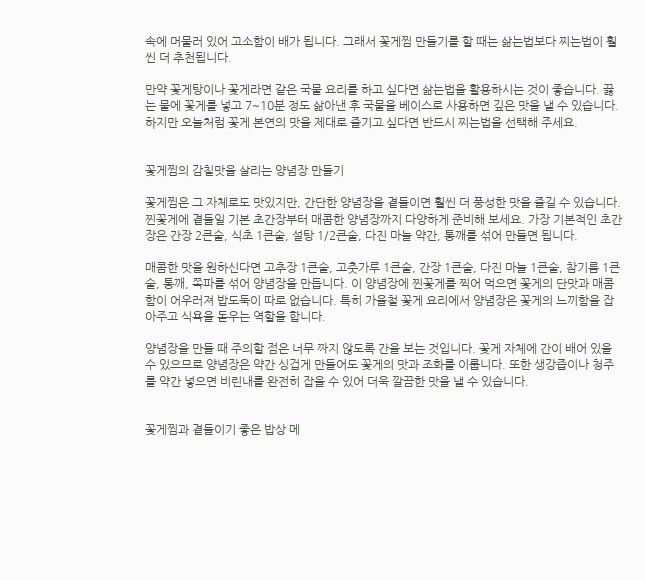속에 머물러 있어 고소함이 배가 됩니다. 그래서 꽃게찜 만들기를 할 때는 삶는법보다 찌는법이 훨씬 더 추천됩니다.

만약 꽃게탕이나 꽃게라면 같은 국물 요리를 하고 싶다면 삶는법을 활용하시는 것이 좋습니다. 끓는 물에 꽃게를 넣고 7~10분 정도 삶아낸 후 국물을 베이스로 사용하면 깊은 맛을 낼 수 있습니다. 하지만 오늘처럼 꽃게 본연의 맛을 제대로 즐기고 싶다면 반드시 찌는법을 선택해 주세요.


꽃게찜의 감칠맛을 살리는 양념장 만들기

꽃게찜은 그 자체로도 맛있지만, 간단한 양념장을 곁들이면 훨씬 더 풍성한 맛을 즐길 수 있습니다. 찐꽃게에 곁들일 기본 초간장부터 매콤한 양념장까지 다양하게 준비해 보세요. 가장 기본적인 초간장은 간장 2큰술, 식초 1큰술, 설탕 1/2큰술, 다진 마늘 약간, 통깨를 섞어 만들면 됩니다.

매콤한 맛을 원하신다면 고추장 1큰술, 고춧가루 1큰술, 간장 1큰술, 다진 마늘 1큰술, 참기름 1큰술, 통깨, 쪽파를 섞어 양념장을 만듭니다. 이 양념장에 찐꽃게를 찍어 먹으면 꽃게의 단맛과 매콤함이 어우러져 밥도둑이 따로 없습니다. 특히 가을철 꽃게 요리에서 양념장은 꽃게의 느끼함을 잡아주고 식욕을 돋우는 역할을 합니다.

양념장을 만들 때 주의할 점은 너무 짜지 않도록 간을 보는 것입니다. 꽃게 자체에 간이 배어 있을 수 있으므로 양념장은 약간 싱겁게 만들어도 꽃게의 맛과 조화를 이룹니다. 또한 생강즙이나 청주를 약간 넣으면 비린내를 완전히 잡을 수 있어 더욱 깔끔한 맛을 낼 수 있습니다.


꽃게찜과 곁들이기 좋은 밥상 메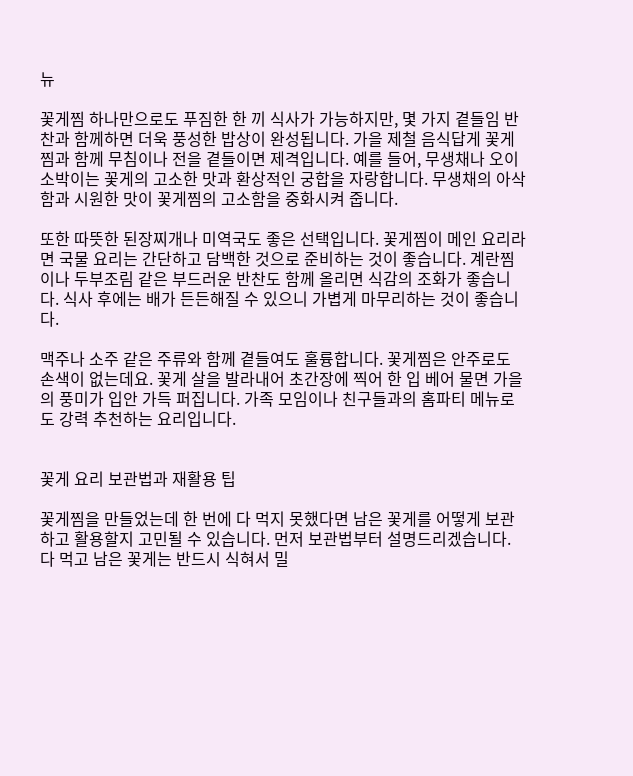뉴

꽃게찜 하나만으로도 푸짐한 한 끼 식사가 가능하지만, 몇 가지 곁들임 반찬과 함께하면 더욱 풍성한 밥상이 완성됩니다. 가을 제철 음식답게 꽃게찜과 함께 무침이나 전을 곁들이면 제격입니다. 예를 들어, 무생채나 오이소박이는 꽃게의 고소한 맛과 환상적인 궁합을 자랑합니다. 무생채의 아삭함과 시원한 맛이 꽃게찜의 고소함을 중화시켜 줍니다.

또한 따뜻한 된장찌개나 미역국도 좋은 선택입니다. 꽃게찜이 메인 요리라면 국물 요리는 간단하고 담백한 것으로 준비하는 것이 좋습니다. 계란찜이나 두부조림 같은 부드러운 반찬도 함께 올리면 식감의 조화가 좋습니다. 식사 후에는 배가 든든해질 수 있으니 가볍게 마무리하는 것이 좋습니다.

맥주나 소주 같은 주류와 함께 곁들여도 훌륭합니다. 꽃게찜은 안주로도 손색이 없는데요. 꽃게 살을 발라내어 초간장에 찍어 한 입 베어 물면 가을의 풍미가 입안 가득 퍼집니다. 가족 모임이나 친구들과의 홈파티 메뉴로도 강력 추천하는 요리입니다.


꽃게 요리 보관법과 재활용 팁

꽃게찜을 만들었는데 한 번에 다 먹지 못했다면 남은 꽃게를 어떻게 보관하고 활용할지 고민될 수 있습니다. 먼저 보관법부터 설명드리겠습니다. 다 먹고 남은 꽃게는 반드시 식혀서 밀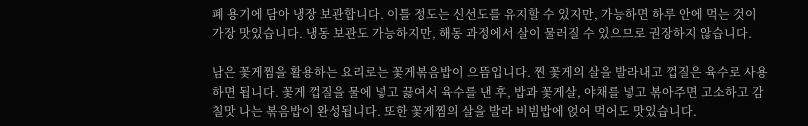폐 용기에 담아 냉장 보관합니다. 이틀 정도는 신선도를 유지할 수 있지만, 가능하면 하루 안에 먹는 것이 가장 맛있습니다. 냉동 보관도 가능하지만, 해동 과정에서 살이 물러질 수 있으므로 권장하지 않습니다.

남은 꽃게찜을 활용하는 요리로는 꽃게볶음밥이 으뜸입니다. 찐 꽃게의 살을 발라내고 껍질은 육수로 사용하면 됩니다. 꽃게 껍질을 물에 넣고 끓여서 육수를 낸 후, 밥과 꽃게살, 야채를 넣고 볶아주면 고소하고 감칠맛 나는 볶음밥이 완성됩니다. 또한 꽃게찜의 살을 발라 비빔밥에 얹어 먹어도 맛있습니다.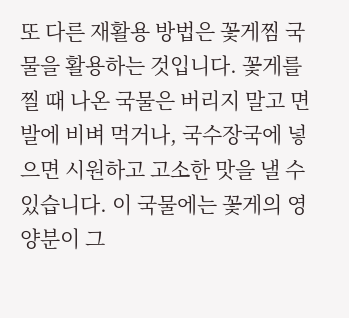또 다른 재활용 방법은 꽃게찜 국물을 활용하는 것입니다. 꽃게를 찔 때 나온 국물은 버리지 말고 면발에 비벼 먹거나, 국수장국에 넣으면 시원하고 고소한 맛을 낼 수 있습니다. 이 국물에는 꽃게의 영양분이 그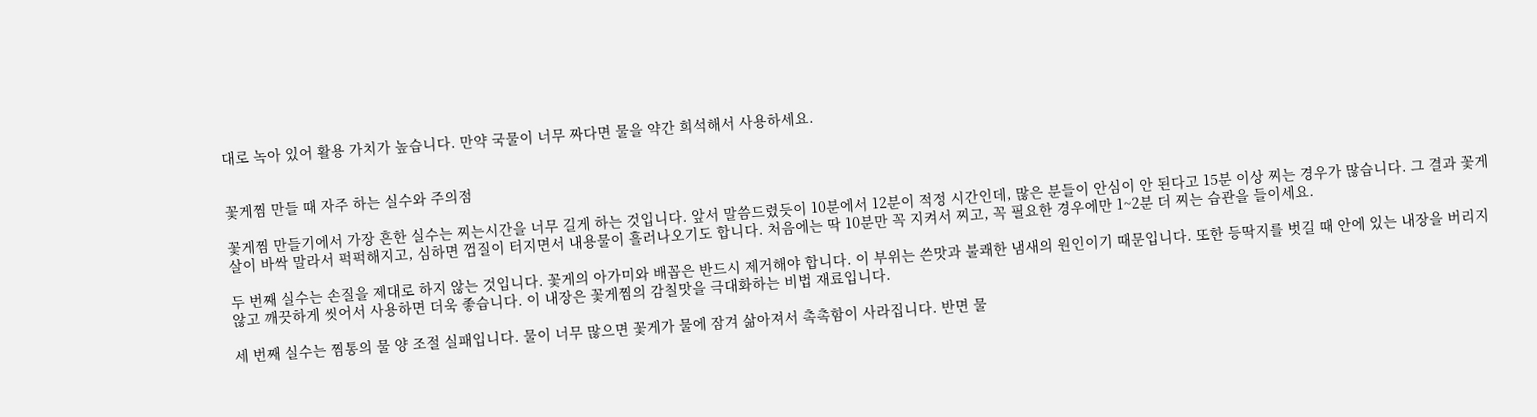대로 녹아 있어 활용 가치가 높습니다. 만약 국물이 너무 짜다면 물을 약간 희석해서 사용하세요.


꽃게찜 만들 때 자주 하는 실수와 주의점

꽃게찜 만들기에서 가장 흔한 실수는 찌는시간을 너무 길게 하는 것입니다. 앞서 말씀드렸듯이 10분에서 12분이 적정 시간인데, 많은 분들이 안심이 안 된다고 15분 이상 찌는 경우가 많습니다. 그 결과 꽃게 살이 바싹 말라서 퍽퍽해지고, 심하면 껍질이 터지면서 내용물이 흘러나오기도 합니다. 처음에는 딱 10분만 꼭 지켜서 찌고, 꼭 필요한 경우에만 1~2분 더 찌는 습관을 들이세요.

두 번째 실수는 손질을 제대로 하지 않는 것입니다. 꽃게의 아가미와 배꼽은 반드시 제거해야 합니다. 이 부위는 쓴맛과 불쾌한 냄새의 원인이기 때문입니다. 또한 등딱지를 벗길 때 안에 있는 내장을 버리지 않고 깨끗하게 씻어서 사용하면 더욱 좋습니다. 이 내장은 꽃게찜의 감칠맛을 극대화하는 비법 재료입니다.

세 번째 실수는 찜통의 물 양 조절 실패입니다. 물이 너무 많으면 꽃게가 물에 잠겨 삶아져서 촉촉함이 사라집니다. 반면 물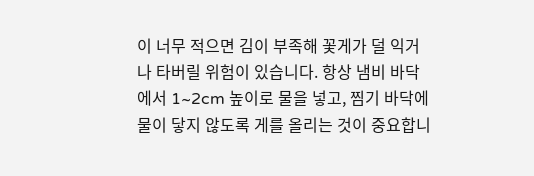이 너무 적으면 김이 부족해 꽃게가 덜 익거나 타버릴 위험이 있습니다. 항상 냄비 바닥에서 1~2cm 높이로 물을 넣고, 찜기 바닥에 물이 닿지 않도록 게를 올리는 것이 중요합니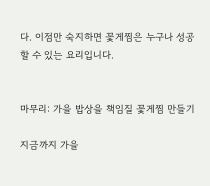다. 이점만 숙지하면 꽃게찜은 누구나 성공할 수 있는 요리입니다.


마무리: 가을 밥상을 책임질 꽃게찜 만들기

지금까지 가을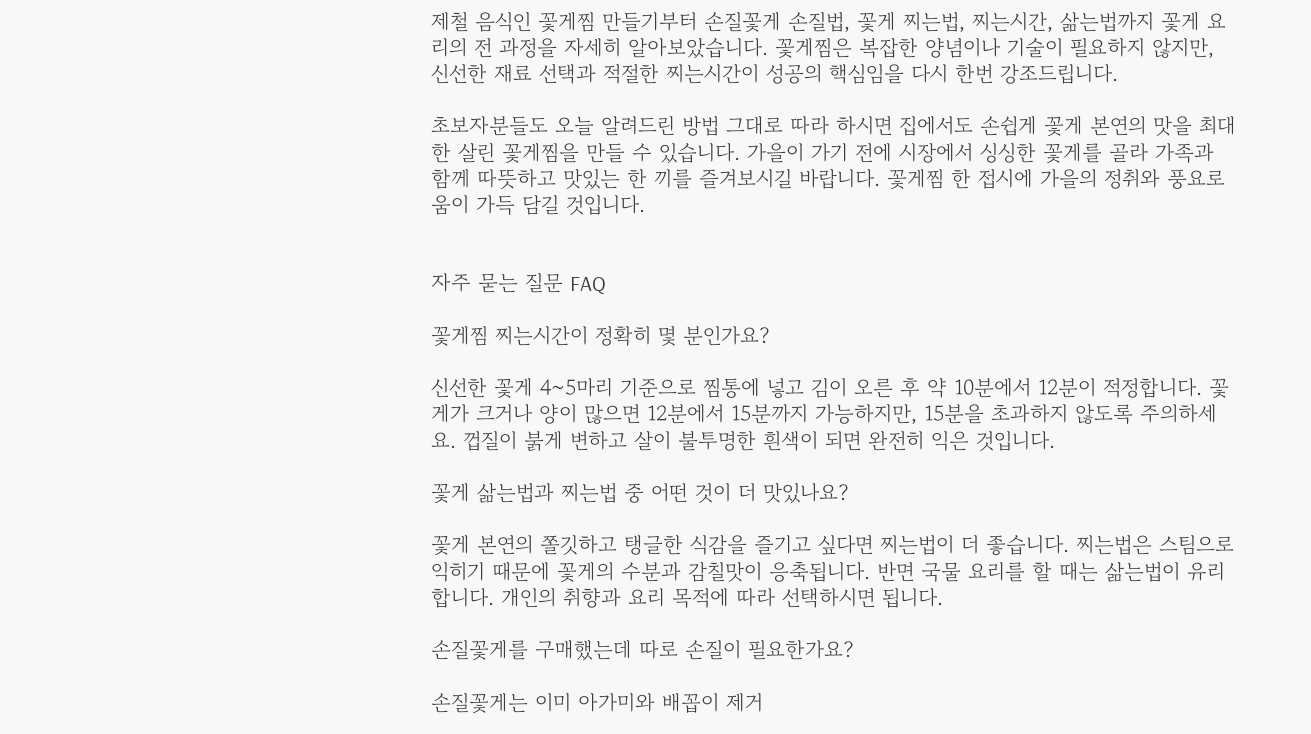제철 음식인 꽃게찜 만들기부터 손질꽃게 손질법, 꽃게 찌는법, 찌는시간, 삶는법까지 꽃게 요리의 전 과정을 자세히 알아보았습니다. 꽃게찜은 복잡한 양념이나 기술이 필요하지 않지만, 신선한 재료 선택과 적절한 찌는시간이 성공의 핵심임을 다시 한번 강조드립니다.

초보자분들도 오늘 알려드린 방법 그대로 따라 하시면 집에서도 손쉽게 꽃게 본연의 맛을 최대한 살린 꽃게찜을 만들 수 있습니다. 가을이 가기 전에 시장에서 싱싱한 꽃게를 골라 가족과 함께 따뜻하고 맛있는 한 끼를 즐겨보시길 바랍니다. 꽃게찜 한 접시에 가을의 정취와 풍요로움이 가득 담길 것입니다.


자주 묻는 질문 FAQ

꽃게찜 찌는시간이 정확히 몇 분인가요?

신선한 꽃게 4~5마리 기준으로 찜통에 넣고 김이 오른 후 약 10분에서 12분이 적정합니다. 꽃게가 크거나 양이 많으면 12분에서 15분까지 가능하지만, 15분을 초과하지 않도록 주의하세요. 껍질이 붉게 변하고 살이 불투명한 흰색이 되면 완전히 익은 것입니다.

꽃게 삶는법과 찌는법 중 어떤 것이 더 맛있나요?

꽃게 본연의 쫄깃하고 탱글한 식감을 즐기고 싶다면 찌는법이 더 좋습니다. 찌는법은 스팀으로 익히기 때문에 꽃게의 수분과 감칠맛이 응축됩니다. 반면 국물 요리를 할 때는 삶는법이 유리합니다. 개인의 취향과 요리 목적에 따라 선택하시면 됩니다.

손질꽃게를 구매했는데 따로 손질이 필요한가요?

손질꽃게는 이미 아가미와 배꼽이 제거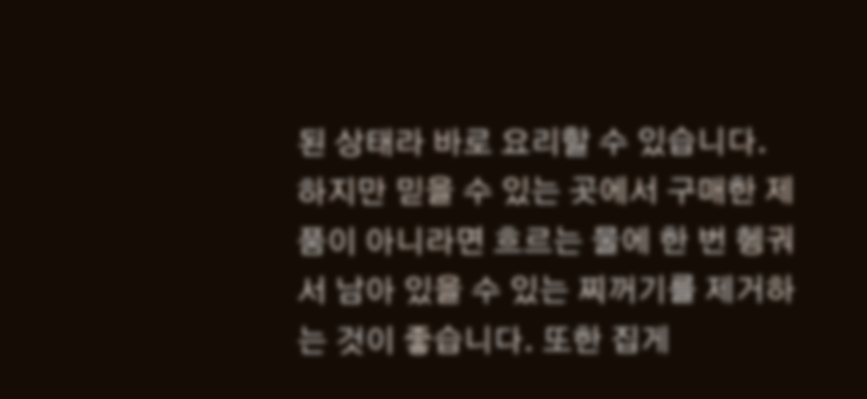된 상태라 바로 요리할 수 있습니다. 하지만 믿을 수 있는 곳에서 구매한 제품이 아니라면 흐르는 물에 한 번 헹궈서 남아 있을 수 있는 찌꺼기를 제거하는 것이 좋습니다. 또한 집게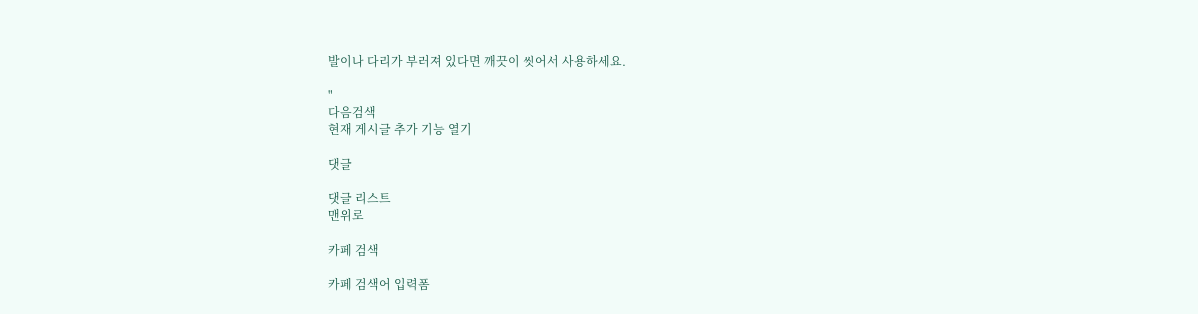발이나 다리가 부러져 있다면 깨끗이 씻어서 사용하세요.

"
다음검색
현재 게시글 추가 기능 열기

댓글

댓글 리스트
맨위로

카페 검색

카페 검색어 입력폼